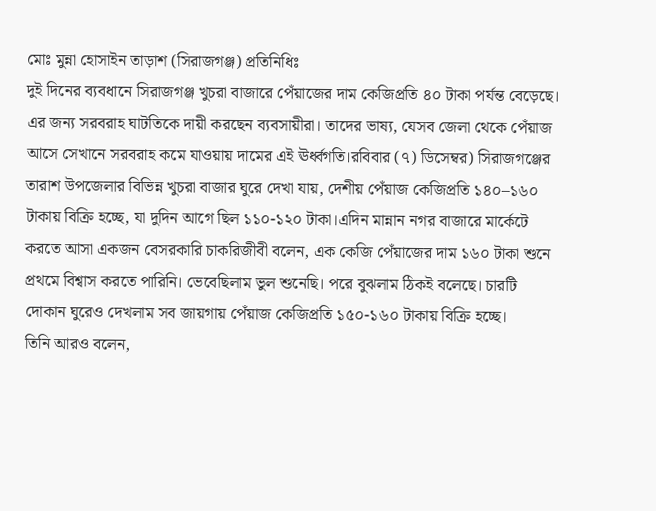মোঃ মুন্না হোসাইন তাড়াশ (সিরাজগঞ্জ) প্রতিনিধিঃ
দুই দিনের ব্যবধানে সিরাজগঞ্জ খুচরা বাজারে পেঁয়াজের দাম কেজিপ্রতি ৪০ টাকা পর্যন্ত বেড়েছে। এর জন্য সরবরাহ ঘাটতিকে দায়ী করছেন ব্যবসায়ীরা। তাদের ভাষ্য, যেসব জেলা থেকে পেঁয়াজ আসে সেখানে সরবরাহ কমে যাওয়ায় দামের এই ঊর্ধ্বগতি।রবিবার (৭) ডিসেম্বর) সিরাজগঞ্জের তারাশ উপজেলার বিভিন্ন খুচরা বাজার ঘুরে দেখা যায়, দেশীয় পেঁয়াজ কেজিপ্রতি ১৪০–১৬০ টাকায় বিক্রি হচ্ছে, যা দুদিন আগে ছিল ১১০-১২০ টাকা।এদিন মান্নান নগর বাজারে মার্কেটে করতে আসা একজন বেসরকারি চাকরিজীবী বলেন, এক কেজি পেঁয়াজের দাম ১৬০ টাকা শুনে প্রথমে বিশ্বাস করতে পারিনি। ভেবেছিলাম ভুল শুনেছি। পরে বুঝলাম ঠিকই বলেছে। চারটি দোকান ঘুরেও দেখলাম সব জায়গায় পেঁয়াজ কেজিপ্রতি ১৫০-১৬০ টাকায় বিক্রি হচ্ছে।
তিনি আরও বলেন,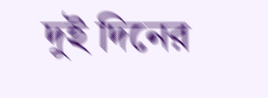দুই দিনের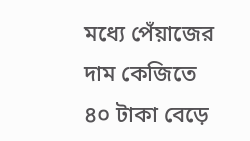মধ্যে পেঁয়াজের দাম কেজিতে ৪০ টাকা বেড়ে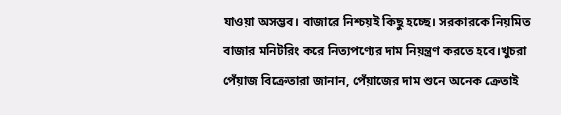যাওয়া অসম্ভব। বাজারে নিশ্চয়ই কিছু হচ্ছে। সরকারকে নিয়মিত বাজার মনিটরিং করে নিত্যপণ্যের দাম নিয়ন্ত্রণ করতে হবে।খুচরা পেঁয়াজ বিক্রেতারা জানান, পেঁয়াজের দাম শুনে অনেক ক্রেতাই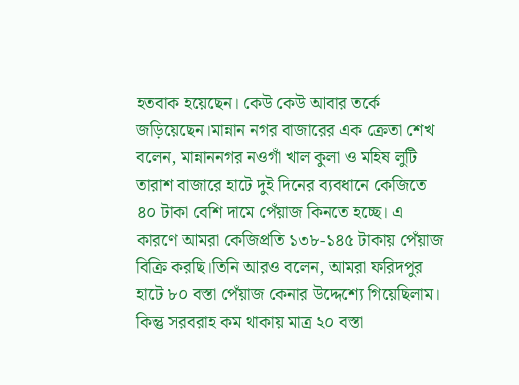হতবাক হয়েছেন। কেউ কেউ আবার তর্কে জড়িয়েছেন।মান্নান নগর বাজারের এক ক্রেতা শেখ বলেন, মান্নাননগর নওগাঁ খাল কুলা ও মহিষ লুটি তারাশ বাজারে হাটে দুই দিনের ব্যবধানে কেজিতে ৪০ টাকা বেশি দামে পেঁয়াজ কিনতে হচ্ছে। এ কারণে আমরা কেজিপ্রতি ১৩৮-১৪৫ টাকায় পেঁয়াজ বিক্রি করছি।তিনি আরও বলেন, আমরা ফরিদপুর হাটে ৮০ বস্তা পেঁয়াজ কেনার উদ্দেশ্যে গিয়েছিলাম। কিন্তু সরবরাহ কম থাকায় মাত্র ২০ বস্তা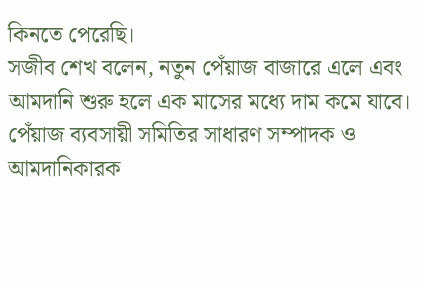কিনতে পেরেছি।
সজীব শেখ বলেন, নতুন পেঁয়াজ বাজারে এলে এবং আমদানি শুরু হলে এক মাসের মধ্যে দাম কমে যাবে।
পেঁয়াজ ব্যবসায়ী সমিতির সাধারণ সম্পাদক ও আমদানিকারক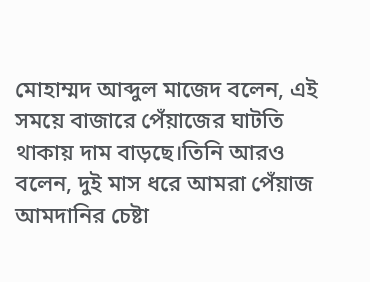মোহাম্মদ আব্দুল মাজেদ বলেন, এই সময়ে বাজারে পেঁয়াজের ঘাটতি থাকায় দাম বাড়ছে।তিনি আরও বলেন, দুই মাস ধরে আমরা পেঁয়াজ আমদানির চেষ্টা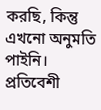করছি, কিন্তু এখনো অনুমতি পাইনি। প্রতিবেশী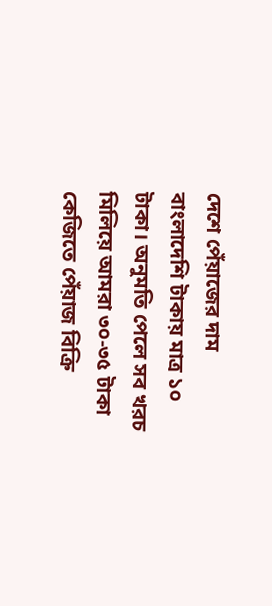দেশে পেঁয়াজের দাম বাংলাদেশি টাকায় মাত্র ১০ টাকা। অনুমতি পেলে সব খরচ মিলিয়ে আমরা ৩০-৩৫ টাকা কেজিতে পেঁয়াজ বিক্রি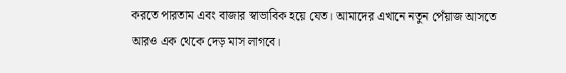করতে পারতাম এবং বাজার স্বাভাবিক হয়ে যেত। আমাদের এখানে নতুন পেঁয়াজ আসতে আরও এক থেকে দেড় মাস লাগবে।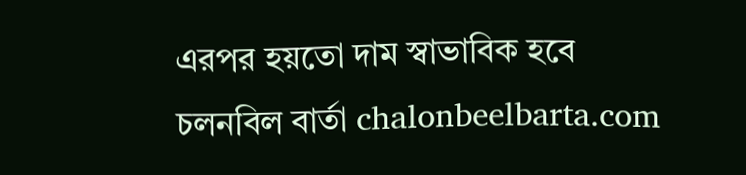এরপর হয়তো দাম স্বাভাবিক হবে
চলনবিল বার্তা chalonbeelbarta.com